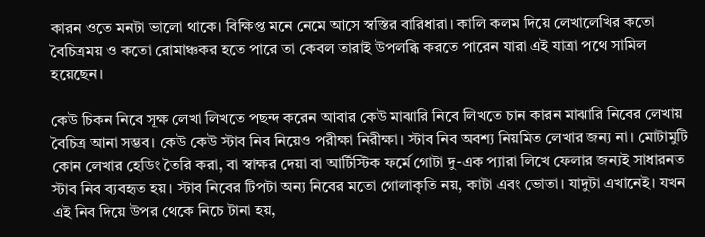কারন ওতে মনটা ভালো থাকে। বিক্ষিপ্ত মনে নেমে আসে স্বস্তির বারিধারা। কালি কলম দিয়ে লেখালেখির কতো বৈচিত্রময় ও কতো রোমাঞ্চকর হতে পারে তা কেবল তারাই উপলব্ধি করতে পারেন যারা এই যাত্রা পথে সামিল হয়েছেন।

কেউ চিকন নিবে সূক্ষ লেখা লিখতে পছন্দ করেন আবার কেউ মাঝারি নিবে লিখতে চান কারন মাঝারি নিবের লেখায় বৈচিত্র আনা সম্ভব। কেউ কেউ স্টাব নিব নিয়েও পরীক্ষা নিরীক্ষা। স্টাব নিব অবশ্য নিয়মিত লেখার জন্য না। মোটামুটি কোন লেখার হেডিং তৈরি করা, বা স্বাক্ষর দেয়া বা আর্টিস্টিক ফর্মে গোটা দু-এক প্যারা লিখে ফেলার জন্যই সাধারনত স্টাব নিব ব্যবহৃত হয়। স্টাব নিবের টিপটা অন্য নিবের মতো গোলাকৃতি নয়, কাটা এবং ভোতা। যাদুটা এখানেই। যখন এই নিব দিয়ে উপর থেকে নিচে টানা হয়,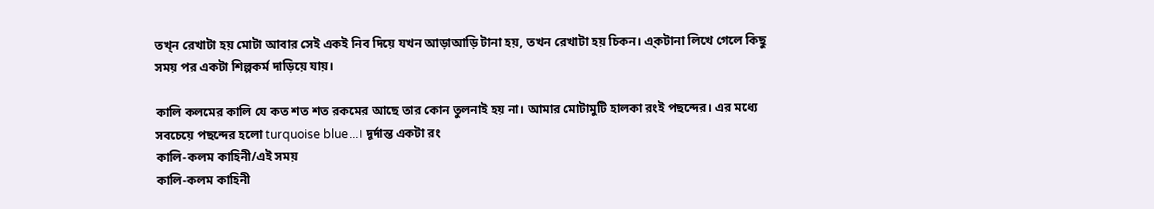তখ্ন রেখাটা হয় মোটা আবার সেই একই নিব দিয়ে যখন আড়াআড়ি টানা হয়, তখন রেখাটা হয় চিকন। এ্কটানা লিখে গেলে কিছু সময় পর একটা শিল্পকর্ম দাড়িয়ে যায়।

কালি কলমের কালি যে কত শত শত রকমের আছে তার কোন তুলনাই হয় না। আমার মোটামুটি হালকা রংই পছন্দের। এর মধ্যে সবচেয়ে পছন্দের হলো turquoise blue...। দূর্দান্ত একটা রং
কালি-কলম কাহিনী/এই সময়
কালি-কলম কাহিনী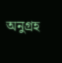অনুগ্রহ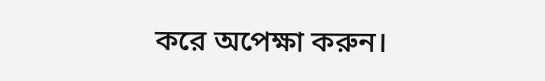করে অপেক্ষা করুন।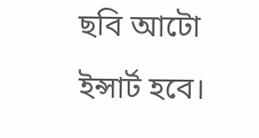ছবি আটো ইন্সার্ট হবে।